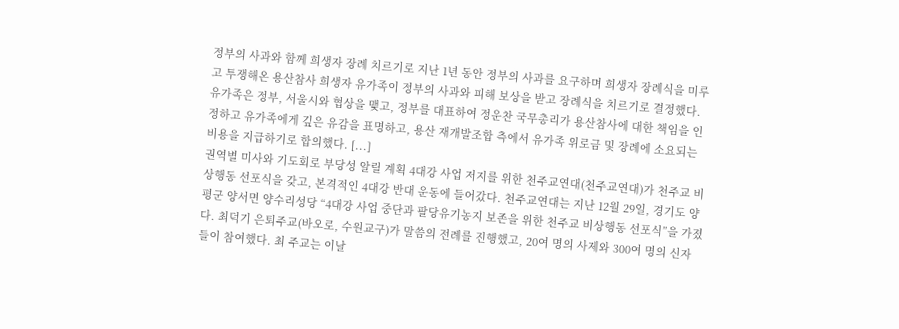정부의 사과와 함께 희생자 장례 치르기로 지난 1년 동안 정부의 사과를 요구하며 희생자 장례식을 미루고 투쟁해온 용산참사 희생자 유가족이 정부의 사과와 피해 보상을 받고 장례식을 치르기로 결정했다. 유가족은 정부, 서울시와 협상을 맺고, 정부를 대표하여 정운찬 국무총리가 용산참사에 대한 책임을 인정하고 유가족에게 깊은 유감을 표명하고, 용산 재개발조합 측에서 유가족 위로금 및 장례에 소요되는 비용을 지급하기로 합의했다. [...]
권역별 미사와 기도회로 부당성 알릴 계획 4대강 사업 저지를 위한 천주교연대(천주교연대)가 천주교 비상행동 선포식을 갖고, 본격적인 4대강 반대 운동에 들어갔다. 천주교연대는 지난 12월 29일, 경기도 양평군 양서면 양수리성당 “4대강 사업 중단과 팔당유기농지 보존을 위한 천주교 비상행동 선포식”을 가졌다. 최덕기 은퇴주교(바오로, 수원교구)가 말씀의 전례를 진행했고, 20여 명의 사제와 300여 명의 신자들이 참여했다. 최 주교는 이날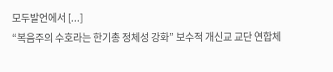모두발언에서 [...]
“복음주의 수호라는 한기총 정체성 강화” 보수적 개신교 교단 연합체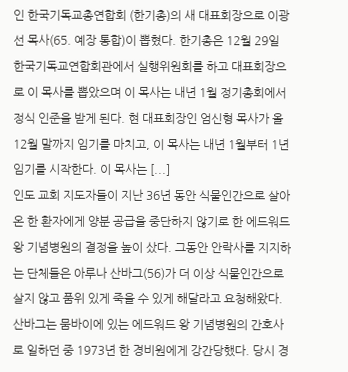인 한국기독교총연합회 (한기총)의 새 대표회장으로 이광선 목사(65. 예장 통합)이 뽑혔다. 한기총은 12월 29일 한국기독교연합회관에서 실행위원회를 하고 대표회장으로 이 목사를 뽑았으며 이 목사는 내년 1월 정기총회에서 정식 인준을 받게 된다. 현 대표회장인 엄신형 목사가 올 12월 말까지 임기를 마치고, 이 목사는 내년 1월부터 1년 임기를 시작한다. 이 목사는 [...]
인도 교회 지도자들이 지난 36년 동안 식물인간으로 살아온 한 환자에게 양분 공급을 중단하지 않기로 한 에드워드 왕 기념병원의 결정을 높이 샀다. 그동안 안락사를 지지하는 단체들은 아루나 산바그(56)가 더 이상 식물인간으로 살지 않고 품위 있게 죽을 수 있게 해달라고 요청해왔다. 산바그는 뭄바이에 있는 에드워드 왕 기념병원의 간호사로 일하던 중 1973년 한 경비원에게 강간당했다. 당시 경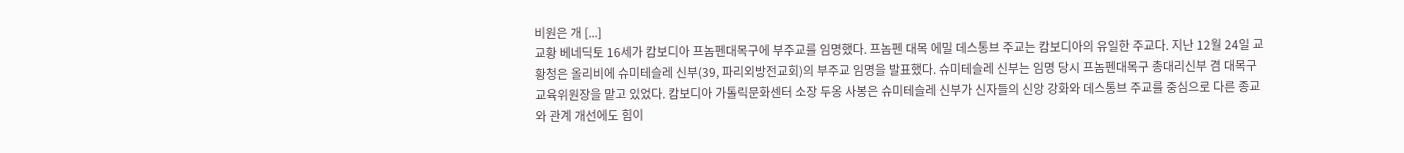비원은 개 [...]
교황 베네딕토 16세가 캄보디아 프놈펜대목구에 부주교를 임명했다. 프놈펜 대목 에밀 데스통브 주교는 캄보디아의 유일한 주교다. 지난 12월 24일 교황청은 올리비에 슈미테슬레 신부(39, 파리외방전교회)의 부주교 임명을 발표했다. 슈미테슬레 신부는 임명 당시 프놈펜대목구 총대리신부 겸 대목구 교육위원장을 맡고 있었다. 캄보디아 가톨릭문화센터 소장 두옹 사봉은 슈미테슬레 신부가 신자들의 신앙 강화와 데스통브 주교를 중심으로 다른 종교와 관계 개선에도 힘이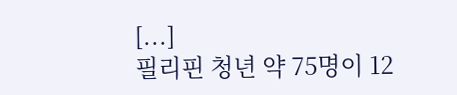[...]
필리핀 청년 약 75명이 12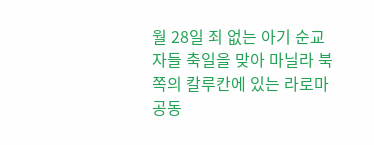월 28일 죄 없는 아기 순교자들 축일을 맞아 마닐라 북쪽의 칼루칸에 있는 라로마공동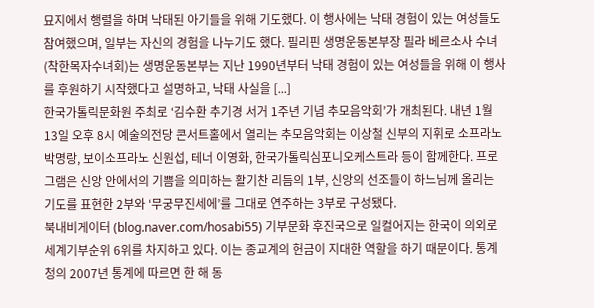묘지에서 행렬을 하며 낙태된 아기들을 위해 기도했다. 이 행사에는 낙태 경험이 있는 여성들도 참여했으며, 일부는 자신의 경험을 나누기도 했다. 필리핀 생명운동본부장 필라 베르소사 수녀(착한목자수녀회)는 생명운동본부는 지난 1990년부터 낙태 경험이 있는 여성들을 위해 이 행사를 후원하기 시작했다고 설명하고, 낙태 사실을 [...]
한국가톨릭문화원 주최로 ‘김수환 추기경 서거 1주년 기념 추모음악회’가 개최된다. 내년 1월 13일 오후 8시 예술의전당 콘서트홀에서 열리는 추모음악회는 이상철 신부의 지휘로 소프라노 박명랑, 보이소프라노 신원섭, 테너 이영화, 한국가톨릭심포니오케스트라 등이 함께한다. 프로그램은 신앙 안에서의 기쁨을 의미하는 활기찬 리듬의 1부, 신앙의 선조들이 하느님께 올리는 기도를 표현한 2부와 ‘무궁무진세에’를 그대로 연주하는 3부로 구성됐다.
북내비게이터 (blog.naver.com/hosabi55) 기부문화 후진국으로 일컬어지는 한국이 의외로 세계기부순위 6위를 차지하고 있다. 이는 종교계의 헌금이 지대한 역할을 하기 때문이다. 통계청의 2007년 통계에 따르면 한 해 동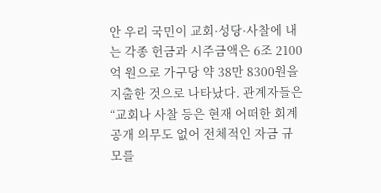안 우리 국민이 교회·성당·사찰에 내는 각종 헌금과 시주금액은 6조 2100억 원으로 가구당 약 38만 8300원을 지출한 것으로 나타났다. 관계자들은 “교회나 사찰 등은 현재 어떠한 회계 공개 의무도 없어 전체적인 자금 규모를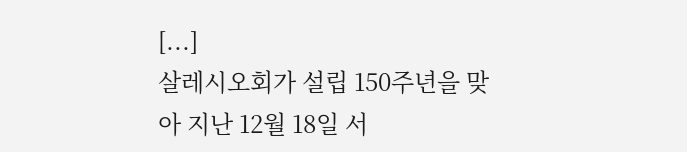[...]
살레시오회가 설립 150주년을 맞아 지난 12월 18일 서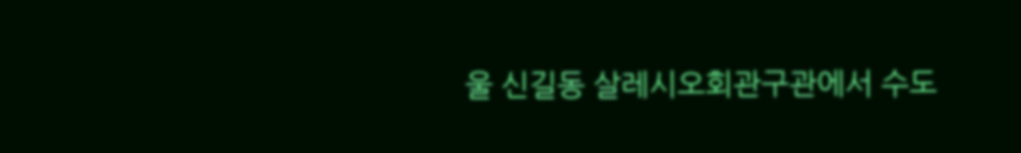울 신길동 살레시오회관구관에서 수도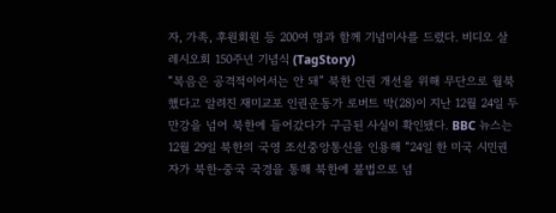자, 가족, 후원회원 등 200여 명과 함께 기념미사를 드렸다. 비디오 살레시오회 150주년 기념식 (TagStory)
“복음은 공격적이어서는 안 돼” 북한 인권 개선을 위해 무단으로 월북했다고 알려진 재미교포 인권운동가 로버트 박(28)이 지난 12월 24일 두만강을 넘어 북한에 들어갔다가 구금된 사실이 확인됐다. BBC 뉴스는 12월 29일 북한의 국영 조선중앙통신을 인용해 “24일 한 미국 시민권자가 북한-중국 국경을 통해 북한에 불법으로 넘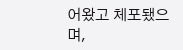어왔고 체포됐으며,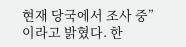현재 당국에서 조사 중”이라고 밝혔다. 한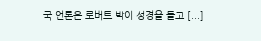국 언론은 로버트 박이 성경을 들고 [...]